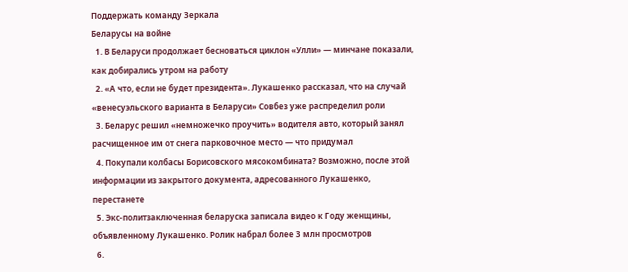Поддержать команду Зеркала
Беларусы на войне
  1. В Беларуси продолжает бесноваться циклон «Улли» — минчане показали, как добирались утром на работу
  2. «А что, если не будет президента». Лукашенко рассказал, что на случай «венесуэльского варианта в Беларуси» Совбез уже распределил роли
  3. Беларус решил «немножечко проучить» водителя авто, который занял расчищенное им от снега парковочное место — что придумал
  4. Покупали колбасы Борисовского мясокомбината? Возможно, после этой информации из закрытого документа, адресованного Лукашенко, перестанете
  5. Экс-политзаключенная беларуска записала видео к Году женщины, объявленному Лукашенко. Ролик набрал более 3 млн просмотров
  6.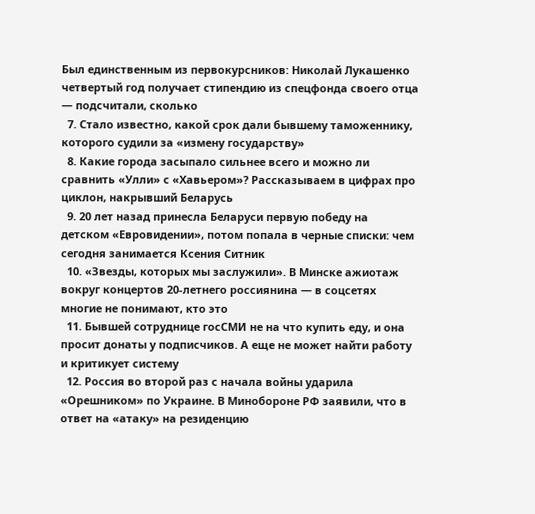Был единственным из первокурсников: Николай Лукашенко четвертый год получает стипендию из спецфонда своего отца — подсчитали, сколько
  7. Стало известно, какой срок дали бывшему таможеннику, которого судили за «измену государству»
  8. Какие города засыпало сильнее всего и можно ли сравнить «Улли» с «Хавьером»? Рассказываем в цифрах про циклон, накрывший Беларусь
  9. 20 лет назад принесла Беларуси первую победу на детском «Евровидении», потом попала в черные списки: чем сегодня занимается Ксения Ситник
  10. «Звезды, которых мы заслужили». В Минске ажиотаж вокруг концертов 20-летнего россиянина — в соцсетях многие не понимают, кто это
  11. Бывшей сотруднице госСМИ не на что купить еду, и она просит донаты у подписчиков. А еще не может найти работу и критикует систему
  12. Россия во второй раз с начала войны ударила «Орешником» по Украине. В Минобороне РФ заявили, что в ответ на «атаку» на резиденцию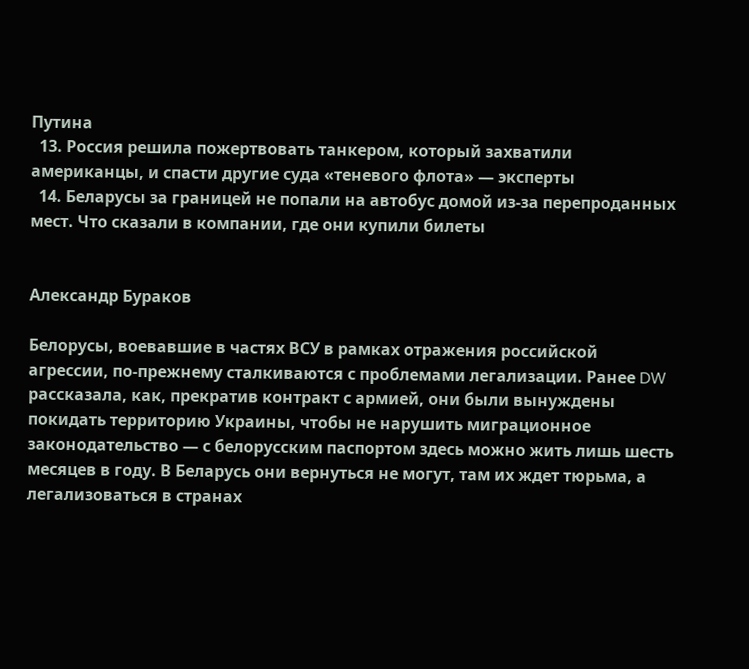Путина
  13. Россия решила пожертвовать танкером, который захватили американцы, и спасти другие суда «теневого флота» — эксперты
  14. Беларусы за границей не попали на автобус домой из-за перепроданных мест. Что сказали в компании, где они купили билеты


Александр Бураков

Белорусы, воевавшие в частях ВСУ в рамках отражения российской агрессии, по-прежнему сталкиваются с проблемами легализации. Ранее DW рассказала, как, прекратив контракт с армией, они были вынуждены покидать территорию Украины, чтобы не нарушить миграционное законодательство — с белорусским паспортом здесь можно жить лишь шесть месяцев в году. В Беларусь они вернуться не могут, там их ждет тюрьма, а легализоваться в странах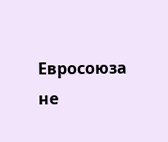Евросоюза не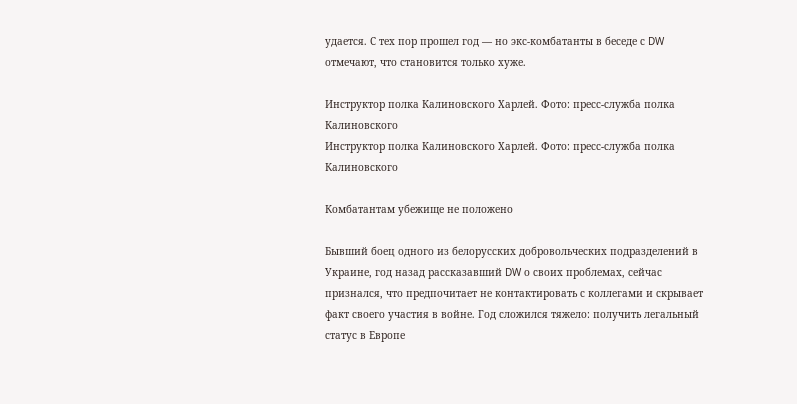удается. С тех пор прошел год — но экс-комбатанты в беседе с DW отмечают, что становится только хуже.

Инструктор полка Калиновского Харлей. Фото: пресс-служба полка Калиновского
Инструктор полка Калиновского Харлей. Фото: пресс-служба полка Калиновского

Комбатантам убежище не положено

Бывший боец одного из белорусских добровольческих подразделений в Украине, год назад рассказавший DW о своих проблемах, сейчас признался, что предпочитает не контактировать с коллегами и скрывает факт своего участия в войне. Год сложился тяжело: получить легальный статус в Европе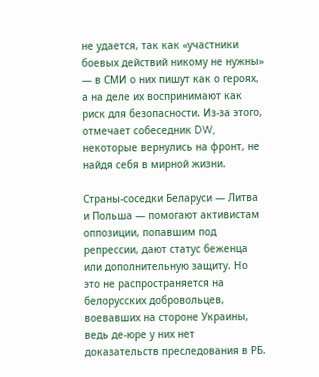не удается, так как «участники боевых действий никому не нужны» — в СМИ о них пишут как о героях, а на деле их воспринимают как риск для безопасности. Из-за этого, отмечает собеседник DW, некоторые вернулись на фронт, не найдя себя в мирной жизни.

Страны-соседки Беларуси — Литва и Польша — помогают активистам оппозиции, попавшим под репрессии, дают статус беженца или дополнительную защиту. Но это не распространяется на белорусских добровольцев, воевавших на стороне Украины, ведь де-юре у них нет доказательств преследования в РБ.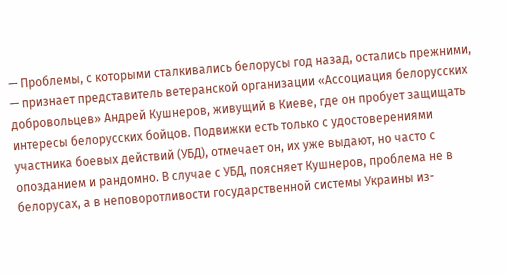— Проблемы, с которыми сталкивались белорусы год назад, остались прежними, — признает представитель ветеранской организации «Ассоциация белорусских добровольцев» Андрей Кушнеров, живущий в Киеве, где он пробует защищать интересы белорусских бойцов. Подвижки есть только с удостоверениями участника боевых действий (УБД), отмечает он, их уже выдают, но часто с опозданием и рандомно. В случае с УБД, поясняет Кушнеров, проблема не в белорусах, а в неповоротливости государственной системы Украины из-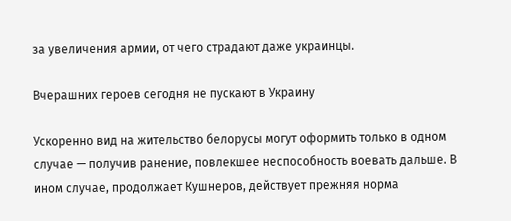за увеличения армии, от чего страдают даже украинцы.

Вчерашних героев сегодня не пускают в Украину

Ускоренно вид на жительство белорусы могут оформить только в одном случае — получив ранение, повлекшее неспособность воевать дальше. В ином случае, продолжает Кушнеров, действует прежняя норма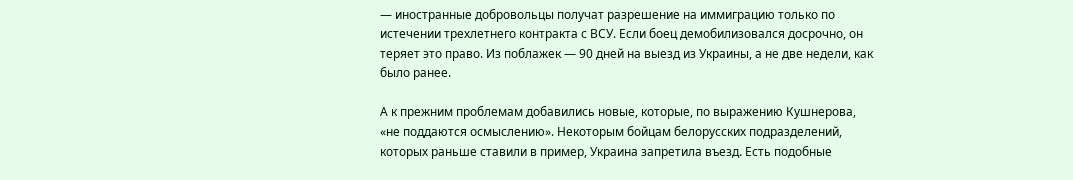— иностранные добровольцы получат разрешение на иммиграцию только по истечении трехлетнего контракта с ВСУ. Если боец демобилизовался досрочно, он теряет это право. Из поблажек — 90 дней на выезд из Украины, а не две недели, как было ранее.

А к прежним проблемам добавились новые, которые, по выражению Кушнерова, «не поддаются осмыслению». Некоторым бойцам белорусских подразделений, которых раньше ставили в пример, Украина запретила въезд. Есть подобные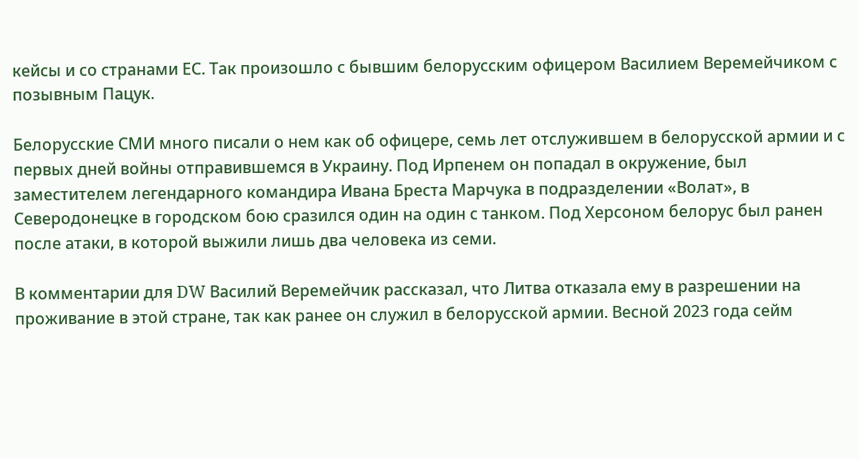кейсы и со странами ЕС. Так произошло с бывшим белорусским офицером Василием Веремейчиком с позывным Пацук.

Белорусские СМИ много писали о нем как об офицере, семь лет отслужившем в белорусской армии и с первых дней войны отправившемся в Украину. Под Ирпенем он попадал в окружение, был заместителем легендарного командира Ивана Бреста Марчука в подразделении «Волат», в Северодонецке в городском бою сразился один на один с танком. Под Херсоном белорус был ранен после атаки, в которой выжили лишь два человека из семи.

В комментарии для DW Василий Веремейчик рассказал, что Литва отказала ему в разрешении на проживание в этой стране, так как ранее он служил в белорусской армии. Весной 2023 года сейм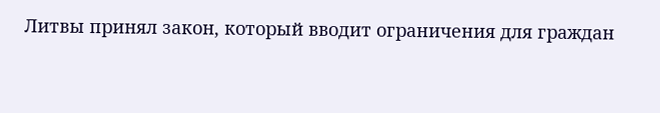Литвы принял закон, который вводит ограничения для граждан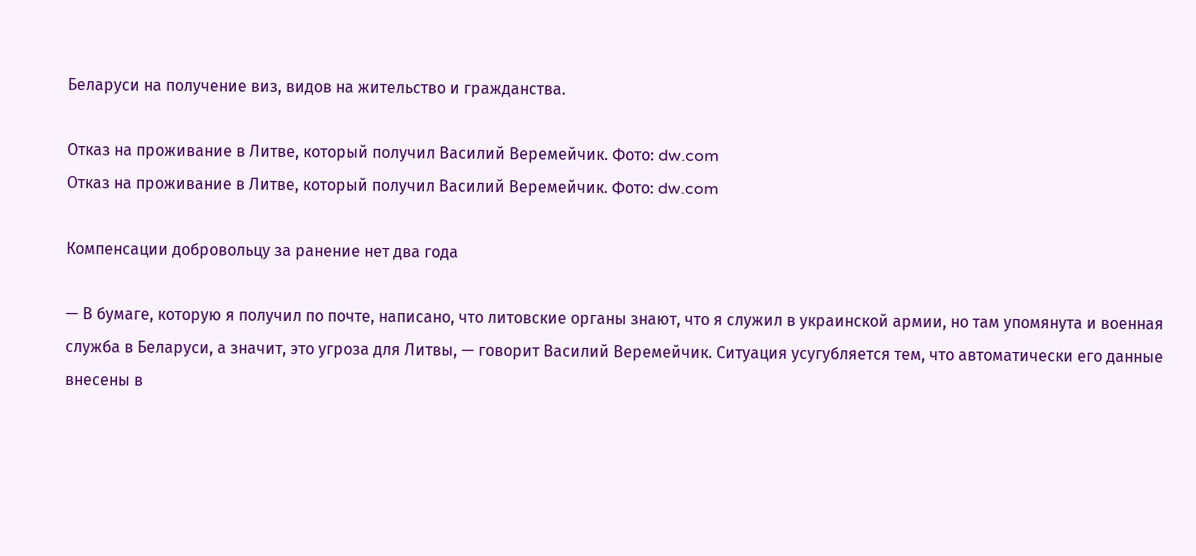Беларуси на получение виз, видов на жительство и гражданства.

Отказ на проживание в Литве, который получил Василий Веремейчик. Фото: dw.com
Отказ на проживание в Литве, который получил Василий Веремейчик. Фото: dw.com

Компенсации добровольцу за ранение нет два года

— В бумаге, которую я получил по почте, написано, что литовские органы знают, что я служил в украинской армии, но там упомянута и военная служба в Беларуси, а значит, это угроза для Литвы, — говорит Василий Веремейчик. Ситуация усугубляется тем, что автоматически его данные внесены в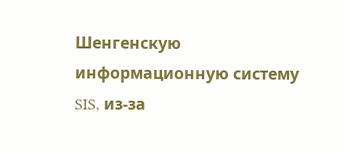Шенгенскую информационную систему SIS, из-за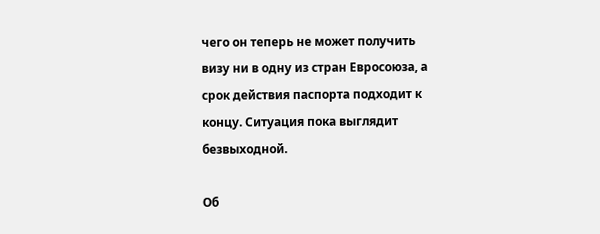чего он теперь не может получить визу ни в одну из стран Евросоюза, а срок действия паспорта подходит к концу. Ситуация пока выглядит безвыходной.

Об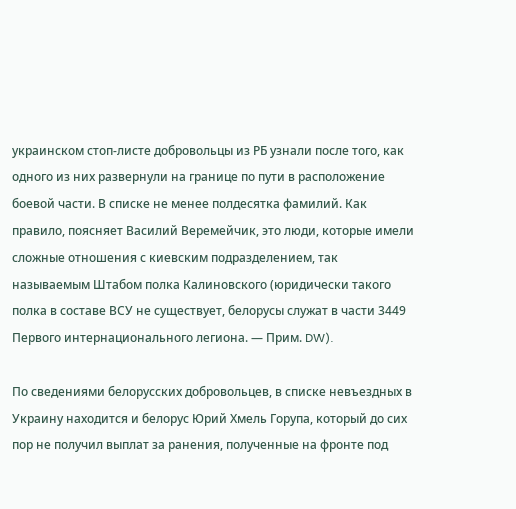украинском стоп-листе добровольцы из РБ узнали после того, как одного из них развернули на границе по пути в расположение боевой части. В списке не менее полдесятка фамилий. Как правило, поясняет Василий Веремейчик, это люди, которые имели сложные отношения с киевским подразделением, так называемым Штабом полка Калиновского (юридически такого полка в составе ВСУ не существует, белорусы служат в части 3449 Первого интернационального легиона. — Прим. DW).

По сведениями белорусских добровольцев, в списке невъездных в Украину находится и белорус Юрий Хмель Горупа, который до сих пор не получил выплат за ранения, полученные на фронте под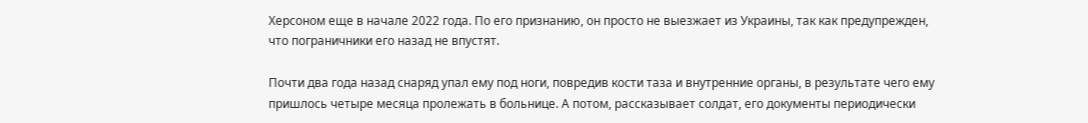Херсоном еще в начале 2022 года. По его признанию, он просто не выезжает из Украины, так как предупрежден, что пограничники его назад не впустят.

Почти два года назад снаряд упал ему под ноги, повредив кости таза и внутренние органы, в результате чего ему пришлось четыре месяца пролежать в больнице. А потом, рассказывает солдат, его документы периодически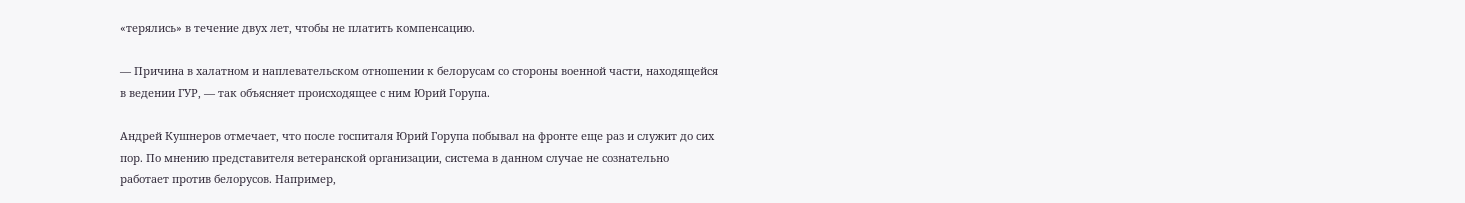«терялись» в течение двух лет, чтобы не платить компенсацию.

— Причина в халатном и наплевательском отношении к белорусам со стороны военной части, находящейся в ведении ГУР, — так объясняет происходящее с ним Юрий Горупа.

Андрей Кушнеров отмечает, что после госпиталя Юрий Горупа побывал на фронте еще раз и служит до сих пор. По мнению представителя ветеранской организации, система в данном случае не сознательно работает против белорусов. Например,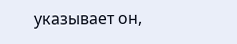указывает он,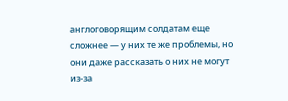англоговорящим солдатам еще сложнее — у них те же проблемы, но они даже рассказать о них не могут из-за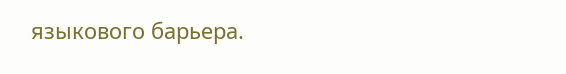языкового барьера.